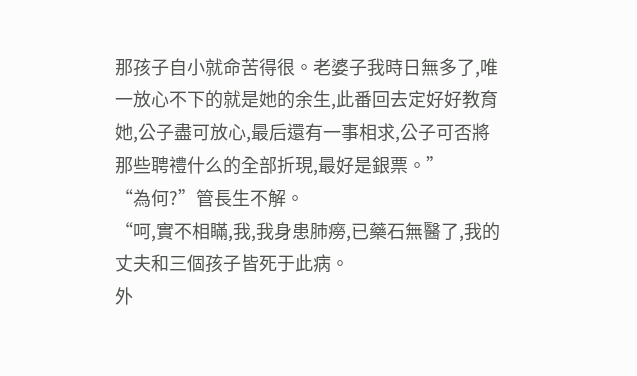那孩子自小就命苦得很。老婆子我時日無多了,唯一放心不下的就是她的余生,此番回去定好好教育她,公子盡可放心,最后還有一事相求,公子可否將那些聘禮什么的全部折現,最好是銀票。”
“為何?”管長生不解。
“呵,實不相瞞,我,我身患肺癆,已藥石無醫了,我的丈夫和三個孩子皆死于此病。
外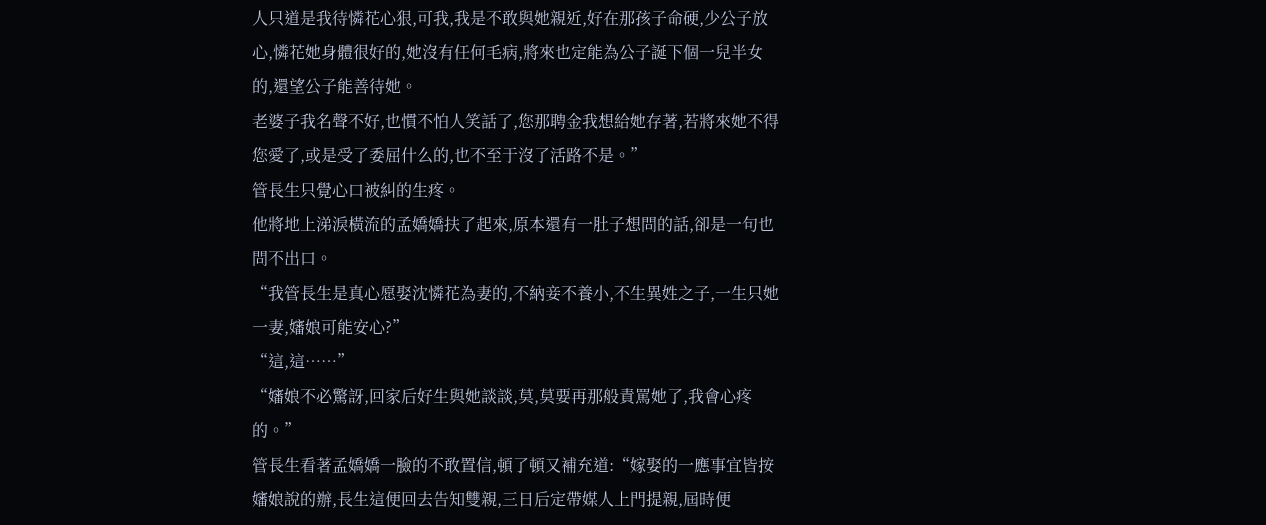人只道是我待憐花心狠,可我,我是不敢與她親近,好在那孩子命硬,少公子放心,憐花她身體很好的,她沒有任何毛病,將來也定能為公子誕下個一兒半女的,還望公子能善待她。
老婆子我名聲不好,也慣不怕人笑話了,您那聘金我想給她存著,若將來她不得您愛了,或是受了委屈什么的,也不至于沒了活路不是。”
管長生只覺心口被糾的生疼。
他將地上涕淚橫流的孟嬌嬌扶了起來,原本還有一肚子想問的話,卻是一句也問不出口。
“我管長生是真心愿娶沈憐花為妻的,不納妾不養小,不生異姓之子,一生只她一妻,嬸娘可能安心?”
“這,這……”
“嬸娘不必驚訝,回家后好生與她談談,莫,莫要再那般責罵她了,我會心疼的。”
管長生看著孟嬌嬌一臉的不敢置信,頓了頓又補充道:“嫁娶的一應事宜皆按嬸娘說的辦,長生這便回去告知雙親,三日后定帶媒人上門提親,屆時便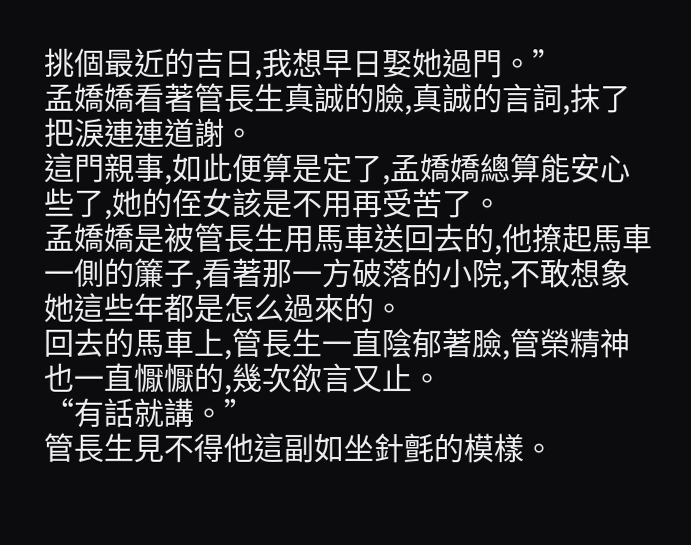挑個最近的吉日,我想早日娶她過門。”
孟嬌嬌看著管長生真誠的臉,真誠的言詞,抹了把淚連連道謝。
這門親事,如此便算是定了,孟嬌嬌總算能安心些了,她的侄女該是不用再受苦了。
孟嬌嬌是被管長生用馬車送回去的,他撩起馬車一側的簾子,看著那一方破落的小院,不敢想象她這些年都是怎么過來的。
回去的馬車上,管長生一直陰郁著臉,管榮精神也一直懨懨的,幾次欲言又止。
“有話就講。”
管長生見不得他這副如坐針氈的模樣。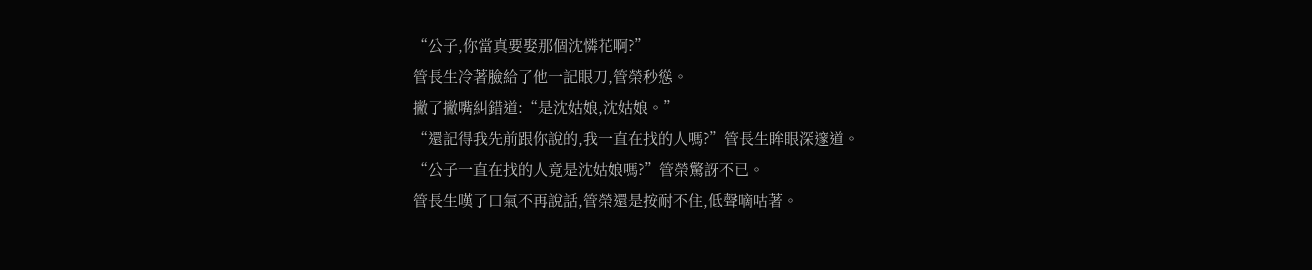“公子,你當真要娶那個沈憐花啊?”
管長生冷著臉給了他一記眼刀,管榮秒慫。
撇了撇嘴糾錯道:“是沈姑娘,沈姑娘。”
“還記得我先前跟你說的,我一直在找的人嗎?”管長生眸眼深邃道。
“公子一直在找的人竟是沈姑娘嗎?”管榮驚訝不已。
管長生嘆了口氣不再說話,管榮還是按耐不住,低聲嘀咕著。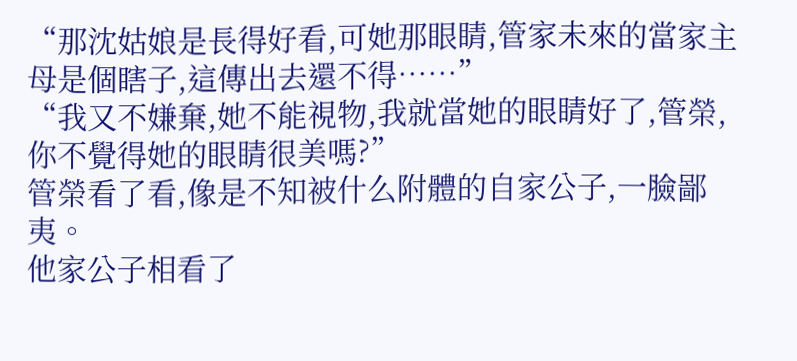“那沈姑娘是長得好看,可她那眼睛,管家未來的當家主母是個瞎子,這傳出去還不得……”
“我又不嫌棄,她不能視物,我就當她的眼睛好了,管榮,你不覺得她的眼睛很美嗎?”
管榮看了看,像是不知被什么附體的自家公子,一臉鄙夷。
他家公子相看了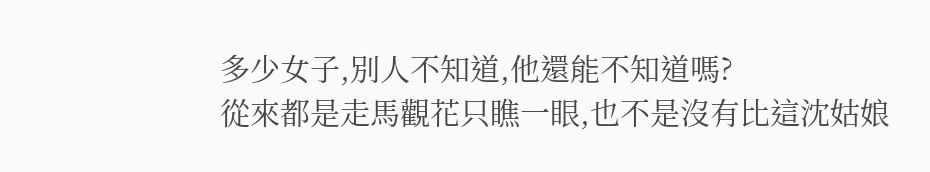多少女子,別人不知道,他還能不知道嗎?
從來都是走馬觀花只瞧一眼,也不是沒有比這沈姑娘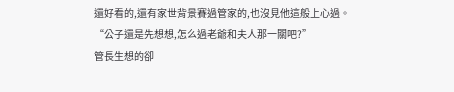還好看的,還有家世背景賽過管家的,也沒見他這般上心過。
“公子還是先想想,怎么過老爺和夫人那一關吧?”
管長生想的卻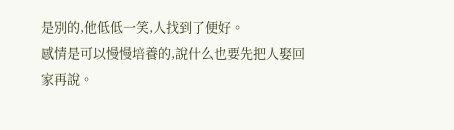是別的,他低低一笑,人找到了便好。
感情是可以慢慢培養的,說什么也要先把人娶回家再說。